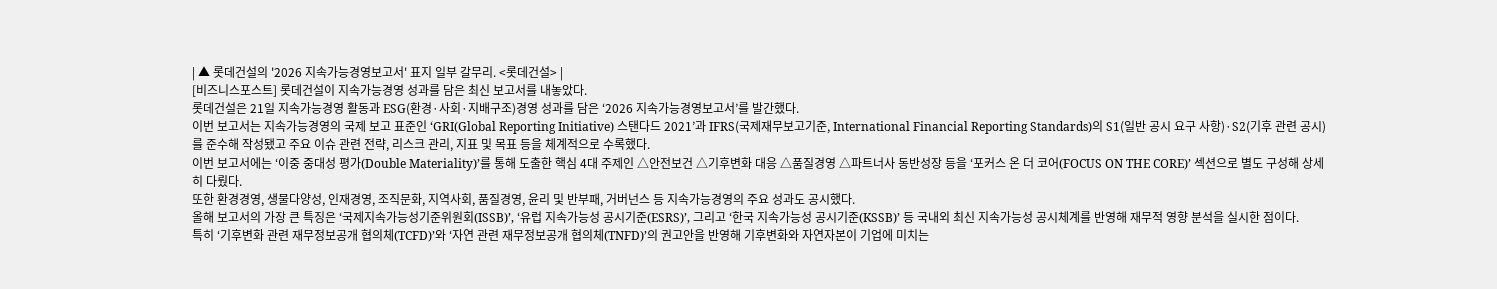| ▲ 롯데건설의 '2026 지속가능경영보고서' 표지 일부 갈무리. <롯데건설> |
[비즈니스포스트] 롯데건설이 지속가능경영 성과를 담은 최신 보고서를 내놓았다.
롯데건설은 21일 지속가능경영 활동과 ESG(환경·사회·지배구조)경영 성과를 담은 ‘2026 지속가능경영보고서’를 발간했다.
이번 보고서는 지속가능경영의 국제 보고 표준인 ‘GRI(Global Reporting Initiative) 스탠다드 2021’과 IFRS(국제재무보고기준, International Financial Reporting Standards)의 S1(일반 공시 요구 사항)·S2(기후 관련 공시)를 준수해 작성됐고 주요 이슈 관련 전략, 리스크 관리, 지표 및 목표 등을 체계적으로 수록했다.
이번 보고서에는 ‘이중 중대성 평가(Double Materiality)’를 통해 도출한 핵심 4대 주제인 △안전보건 △기후변화 대응 △품질경영 △파트너사 동반성장 등을 ‘포커스 온 더 코어(FOCUS ON THE CORE)’ 섹션으로 별도 구성해 상세히 다뤘다.
또한 환경경영, 생물다양성, 인재경영, 조직문화, 지역사회, 품질경영, 윤리 및 반부패, 거버넌스 등 지속가능경영의 주요 성과도 공시했다.
올해 보고서의 가장 큰 특징은 ‘국제지속가능성기준위원회(ISSB)’, ‘유럽 지속가능성 공시기준(ESRS)’, 그리고 ‘한국 지속가능성 공시기준(KSSB)’ 등 국내외 최신 지속가능성 공시체계를 반영해 재무적 영향 분석을 실시한 점이다.
특히 ‘기후변화 관련 재무정보공개 협의체(TCFD)’와 ‘자연 관련 재무정보공개 협의체(TNFD)’의 권고안을 반영해 기후변화와 자연자본이 기업에 미치는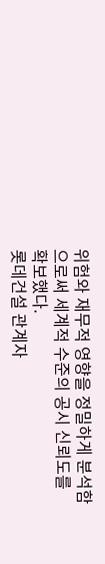위험와 재무적 영향을 정밀하게 분석함으로써 세계적 수준의 공시 신뢰도를 확보했다.
롯데건설 관계자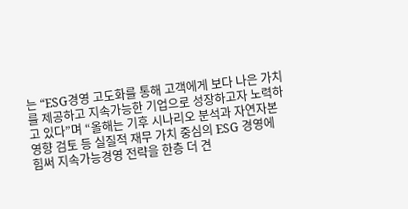는 “ESG경영 고도화를 통해 고객에게 보다 나은 가치를 제공하고 지속가능한 기업으로 성장하고자 노력하고 있다”며 “올해는 기후 시나리오 분석과 자연자본 영향 검토 등 실질적 재무 가치 중심의 ESG 경영에 힘써 지속가능경영 전략을 한층 더 견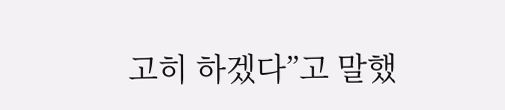고히 하겠다”고 말했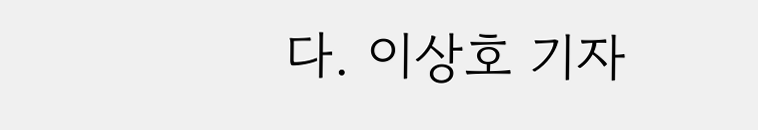다. 이상호 기자